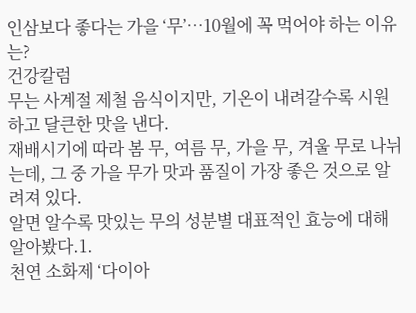인삼보다 좋다는 가을 ‘무’…10월에 꼭 먹어야 하는 이유는?
건강칼럼
무는 사계절 제철 음식이지만, 기온이 내려갈수록 시원하고 달큰한 맛을 낸다.
재배시기에 따라 봄 무, 여름 무, 가을 무, 겨울 무로 나뉘는데, 그 중 가을 무가 맛과 품질이 가장 좋은 것으로 알려져 있다.
알면 알수록 맛있는 무의 성분별 대표적인 효능에 대해 알아봤다.1.
천연 소화제 ‘다이아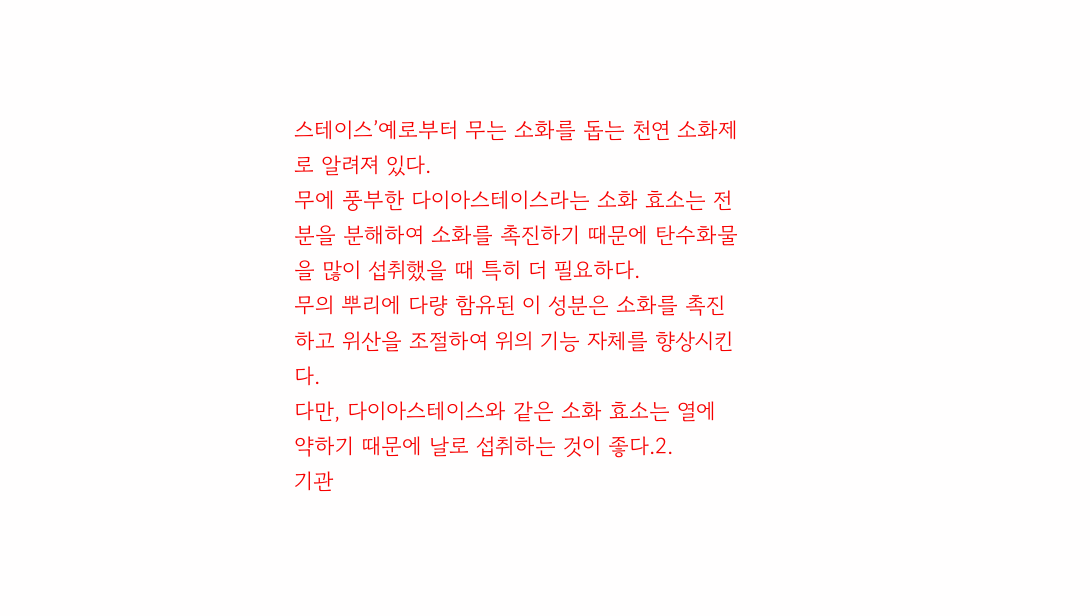스테이스’예로부터 무는 소화를 돕는 천연 소화제로 알려져 있다.
무에 풍부한 다이아스테이스라는 소화 효소는 전분을 분해하여 소화를 촉진하기 때문에 탄수화물을 많이 섭취했을 때 특히 더 필요하다.
무의 뿌리에 다량 함유된 이 성분은 소화를 촉진하고 위산을 조절하여 위의 기능 자체를 향상시킨다.
다만, 다이아스테이스와 같은 소화 효소는 열에 약하기 때문에 날로 섭취하는 것이 좋다.2.
기관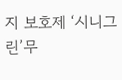지 보호제 ‘시니그린’무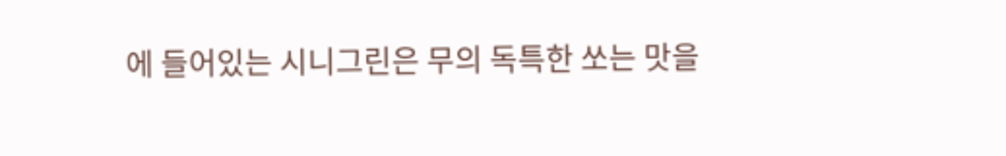에 들어있는 시니그린은 무의 독특한 쏘는 맛을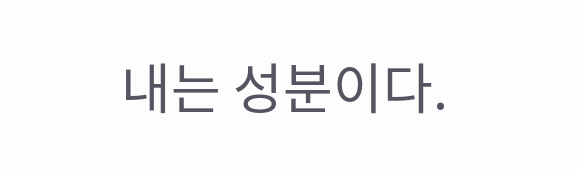내는 성분이다.